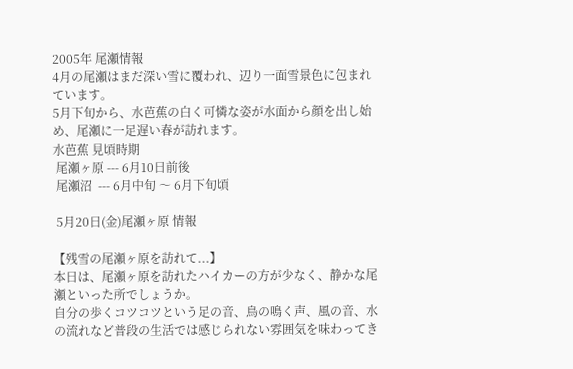2005年 尾瀬情報
4月の尾瀬はまだ深い雪に覆われ、辺り一面雪景色に包まれています。
5月下旬から、水芭蕉の白く可憐な姿が水面から顔を出し始め、尾瀬に一足遅い春が訪れます。
水芭蕉 見頃時期
 尾瀬ヶ原 --- 6月10日前後
 尾瀬沼  --- 6月中旬 〜 6月下旬頃

 5月20日(金)尾瀬ヶ原 情報

【残雪の尾瀬ヶ原を訪れて...】
本日は、尾瀬ヶ原を訪れたハイカーの方が少なく、静かな尾瀬といった所でしょうか。
自分の歩くコツコツという足の音、鳥の鳴く声、風の音、水の流れなど普段の生活では感じられない雰囲気を味わってき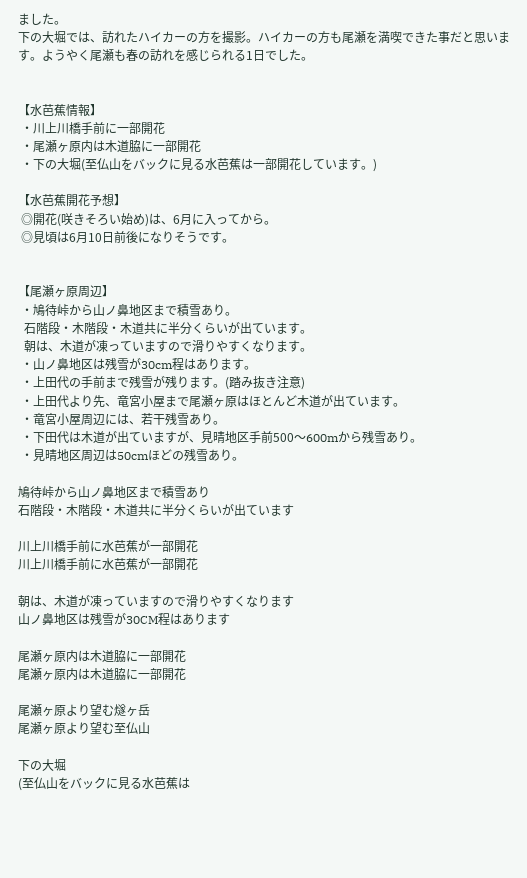ました。
下の大堀では、訪れたハイカーの方を撮影。ハイカーの方も尾瀬を満喫できた事だと思います。ようやく尾瀬も春の訪れを感じられる1日でした。


【水芭蕉情報】
 ・川上川橋手前に一部開花
 ・尾瀬ヶ原内は木道脇に一部開花
 ・下の大堀(至仏山をバックに見る水芭蕉は一部開花しています。)

【水芭蕉開花予想】
 ◎開花(咲きそろい始め)は、6月に入ってから。
 ◎見頃は6月10日前後になりそうです。


【尾瀬ヶ原周辺】
 ・鳩待峠から山ノ鼻地区まで積雪あり。
  石階段・木階段・木道共に半分くらいが出ています。
  朝は、木道が凍っていますので滑りやすくなります。
 ・山ノ鼻地区は残雪が30cm程はあります。
 ・上田代の手前まで残雪が残ります。(踏み抜き注意)
 ・上田代より先、竜宮小屋まで尾瀬ヶ原はほとんど木道が出ています。
 ・竜宮小屋周辺には、若干残雪あり。
 ・下田代は木道が出ていますが、見晴地区手前500〜600mから残雪あり。
 ・見晴地区周辺は50cmほどの残雪あり。

鳩待峠から山ノ鼻地区まで積雪あり
石階段・木階段・木道共に半分くらいが出ています

川上川橋手前に水芭蕉が一部開花
川上川橋手前に水芭蕉が一部開花

朝は、木道が凍っていますので滑りやすくなります
山ノ鼻地区は残雪が30CM程はあります

尾瀬ヶ原内は木道脇に一部開花
尾瀬ヶ原内は木道脇に一部開花

尾瀬ヶ原より望む燧ヶ岳
尾瀬ヶ原より望む至仏山

下の大堀
(至仏山をバックに見る水芭蕉は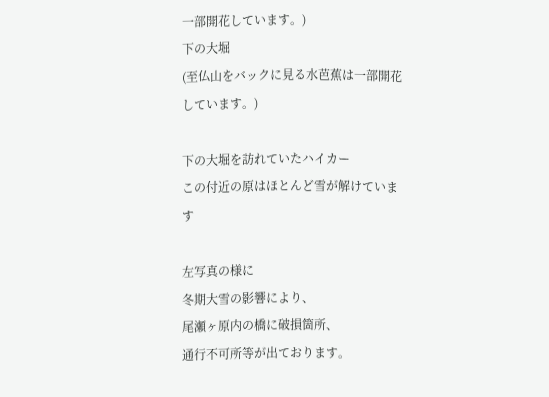一部開花しています。)
下の大堀
(至仏山をバックに見る水芭蕉は一部開花しています。)

下の大堀を訪れていたハイカー
この付近の原はほとんど雪が解けています

左写真の様に
冬期大雪の影響により、
尾瀬ヶ原内の橋に破損箇所、
通行不可所等が出ております。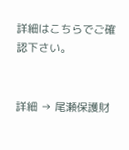詳細はこちらでご確認下さい。


詳細 → 尾瀬保護財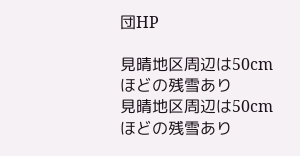団HP

見晴地区周辺は50cmほどの残雪あり
見晴地区周辺は50cmほどの残雪あり